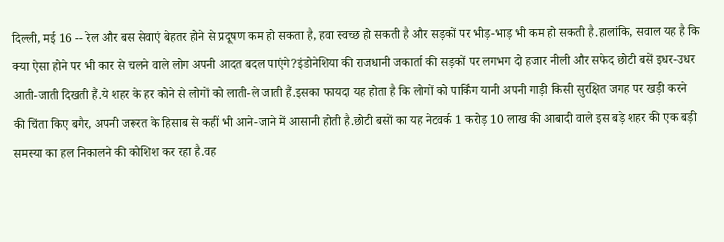दिल्ली, मई 16 -- रेल और बस सेवाएं बेहतर होने से प्रदूषण कम हो सकता है, हवा स्वच्छ हो सकती है और सड़कों पर भीड़-भाड़ भी कम हो सकती है.हालांकि, सवाल यह है कि क्या ऐसा होने पर भी कार से चलने वाले लोग अपनी आदत बदल पाएंगे?इंडोनेशिया की राजधानी जकार्ता की सड़कों पर लगभग दो हजार नीली और सफेद छोटी बसें इधर-उधर आती-जाती दिखती हैं.ये शहर के हर कोने से लोगों को लाती-ले जाती हैं.इसका फायदा यह होता है कि लोगों को पार्किंग यानी अपनी गाड़ी किसी सुरक्षित जगह पर खड़ी करने की चिंता किए बगैर, अपनी जरूरत के हिसाब से कहीं भी आने-जाने में आसानी होती है.छोटी बसों का यह नेटवर्क 1 करोड़ 10 लाख की आबादी वाले इस बड़े शहर की एक बड़ी समस्या का हल निकालने की कोशिश कर रहा है.वह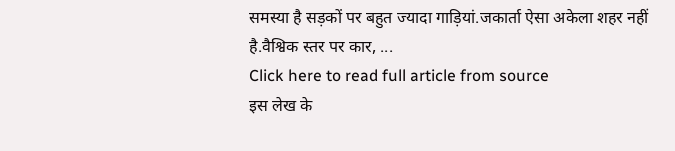समस्या है सड़कों पर बहुत ज्यादा गाड़ियां.जकार्ता ऐसा अकेला शहर नहीं है.वैश्विक स्तर पर कार, ...
Click here to read full article from source
इस लेख के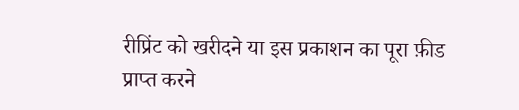रीप्रिंट को खरीदने या इस प्रकाशन का पूरा फ़ीड प्राप्त करने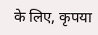के लिए, कृपया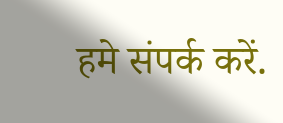हमे संपर्क करें.